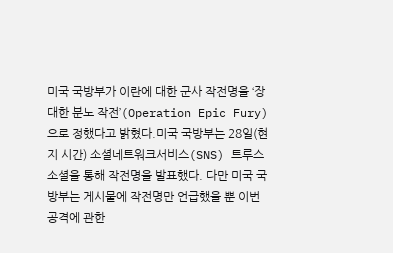미국 국방부가 이란에 대한 군사 작전명을 ‘장대한 분노 작전’(Operation Epic Fury)으로 정했다고 밝혔다.미국 국방부는 28일(현지 시간) 소셜네트워크서비스(SNS) 트루스소셜을 통해 작전명을 발표했다. 다만 미국 국방부는 게시물에 작전명만 언급했을 뿐 이번 공격에 관한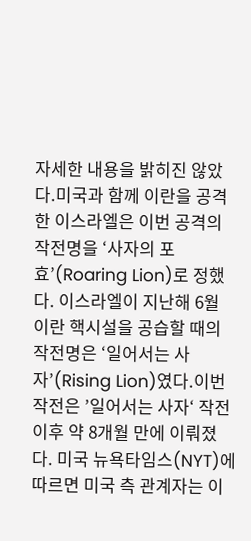자세한 내용을 밝히진 않았다.미국과 함께 이란을 공격한 이스라엘은 이번 공격의 작전명을 ‘사자의 포효’(Roaring Lion)로 정했다. 이스라엘이 지난해 6월 이란 핵시설을 공습할 때의 작전명은 ‘일어서는 사자’(Rising Lion)였다.이번 작전은 ’일어서는 사자‘ 작전 이후 약 8개월 만에 이뤄졌다. 미국 뉴욕타임스(NYT)에 따르면 미국 측 관계자는 이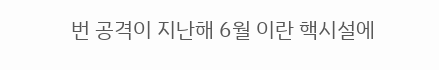번 공격이 지난해 6월 이란 핵시설에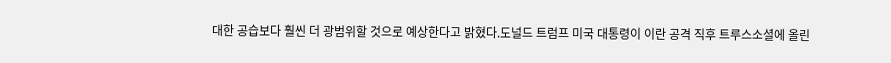대한 공습보다 훨씬 더 광범위할 것으로 예상한다고 밝혔다.도널드 트럼프 미국 대통령이 이란 공격 직후 트루스소셜에 올린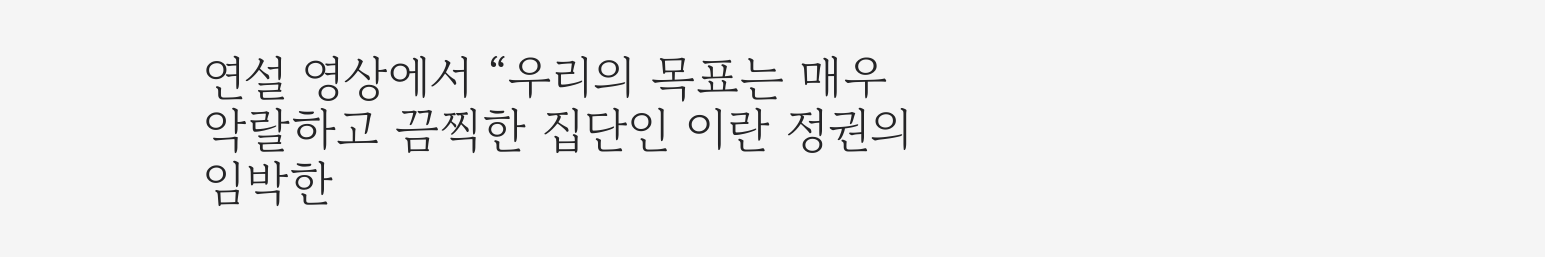연설 영상에서 “우리의 목표는 매우 악랄하고 끔찍한 집단인 이란 정권의 임박한